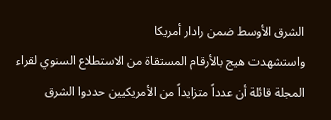الشرق الأوسط ضمن رادار أمريكا
واستشهدت هيج بالأرقام المستقاة من الاستطلاع السنوي لقراء المجلة قائلة أن عدداً متزايداً من الأمريكيين حددوا الشرق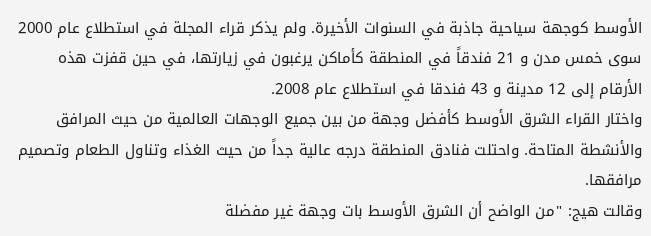الأوسط كوجهة سياحية جاذبة في السنوات الأخيرة. ولم يذكر قراء المجلة في استطلاع عام 2000 سوى خمس مدن و 21 فندقاً في المنطقة كأماكن يرغبون في زيارتها، في حين قفزت هذه الأرقام إلى 12 مدينة و 43 فندقا في استطلاع عام 2008.
واختار القراء الشرق الأوسط كأفضل وجهة من بين جميع الوجهات العالمية من حيث المرافق والأنشطة المتاحة. واحتلت فنادق المنطقة درجه عالية جداً من حيث الغذاء وتناول الطعام وتصميم مرافقها.
وقالت هيج: "من الواضح أن الشرق الأوسط بات وجهة غير مفضلة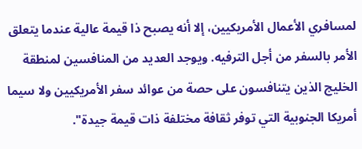لمسافري الأعمال الأمريكيين، إلا أنه يصبح ذا قيمة عالية عندما يتعلق الأمر بالسفر من أجل الترفيه. ويوجد العديد من المنافسين لمنطقة الخليج الذين يتنافسون على حصة من عوائد سفر الأمريكيين ولا سيما أمريكا الجنوبية التي توفر ثقافة مختلفة ذات قيمة جيدة".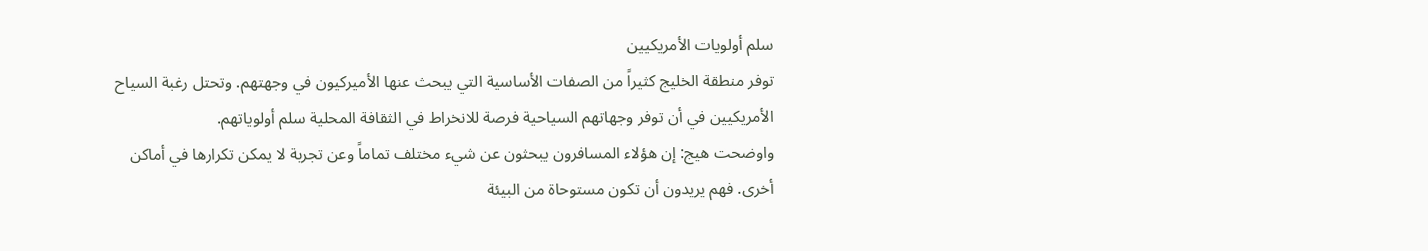سلم أولويات الأمريكيين
توفر منطقة الخليج كثيراً من الصفات الأساسية التي يبحث عنها الأميركيون في وجهتهم. وتحتل رغبة السياح الأمريكيين في أن توفر وجهاتهم السياحية فرصة للانخراط في الثقافة المحلية سلم أولوياتهم.
واوضحت هيج: إن هؤلاء المسافرون يبحثون عن شيء مختلف تماماً وعن تجربة لا يمكن تكرارها في أماكن أخرى. فهم يريدون أن تكون مستوحاة من البيئة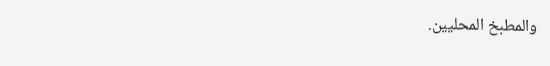والمطبخ المحليين.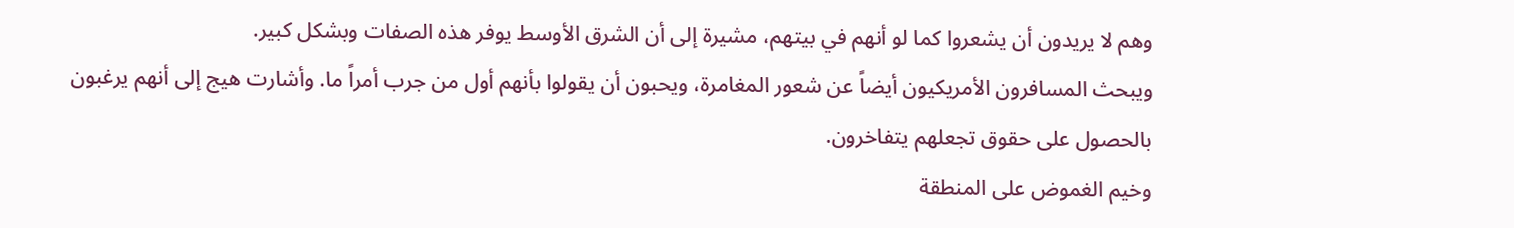وهم لا يريدون أن يشعروا كما لو أنهم في بيتهم، مشيرة إلى أن الشرق الأوسط يوفر هذه الصفات وبشكل كبير.
ويبحث المسافرون الأمريكيون أيضاً عن شعور المغامرة، ويحبون أن يقولوا بأنهم أول من جرب أمراً ما. وأشارت هيج إلى أنهم يرغبون بالحصول على حقوق تجعلهم يتفاخرون.
وخيم الغموض على المنطقة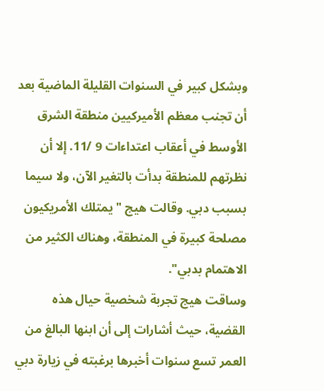وبشكل كبير في السنوات القليلة الماضية بعد أن تجنب معظم الأميركيين منطقة الشرق الأوسط في أعقاب اعتداءات 9 /11. إلا أن نظرتهم للمنطقة بدأت بالتغير الآن، ولا سيما بسبب دبي. وقالت هيج "يمتلك الأمريكيون مصلحة كبيرة في المنطقة، وهناك الكثير من الاهتمام بدبي".
وساقت هيج تجربة شخصية حيال هذه القضية، حيث أشارات إلى أن ابنها البالغ من العمر تسع سنوات أخبرها برغبته في زيارة دبي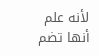لأنه علم أنها تضم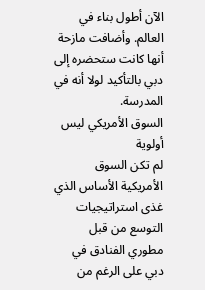الآن أطول بناء في العالم. وأضافت مازحة أنها كانت ستحضره إلى دبي بالتأكيد لولا أنه في المدرسة.
السوق الأمريكي ليس أولوية
لم تكن السوق الأمريكية الأساس الذي غذى استراتيجيات التوسع من قبل مطوري الفنادق في دبي على الرغم من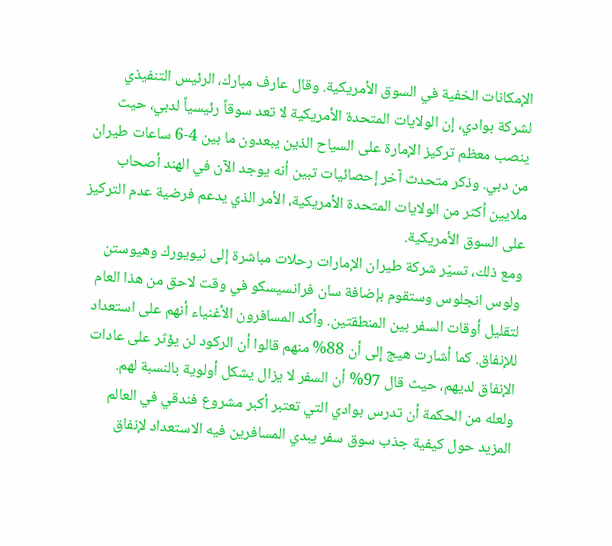الإمكانات الخفية في السوق الأمريكية. وقال عارف مبارك، الرئيس التنفيذي لشركة بوادي، إن الولايات المتحدة الأمريكية لا تعد سوقاً رئيسياً لدبي، حيث ينصب معظم تركيز الإمارة على السياح الذين يبعدون ما بين 4-6 ساعات طيران من دبي. وذكر متحدث آخر إحصائيات تبين أنه يوجد الآن في الهند أصحاب ملايين أكثر من الولايات المتحدة الأمريكية، الأمر الذي يدعم فرضية عدم التركيز على السوق الأمريكية.
ومع ذلك، تسيّر شركة طيران الإمارات رحلات مباشرة إلى نيويورك وهيوستن ولوس انجلوس وستقوم بإضافة سان فرانسيسكو في وقت لاحق من هذا العام لتقليل أوقات السفر بين المنطقتين. وأكد المسافرون الأغنياء أنهم على استعداد للإنفاق. كما أشارت هيج إلى أن 88% منهم قالوا أن الركود لن يؤثر على عادات الإنفاق لديهم، حيث قال 97% أن السفر لا يزال يشكل أولوية بالنسبة لهم.
ولعله من الحكمة أن تدرس بوادي التي تعتبر أكبر مشروع فندقي في العالم المزيد حول كيفية جذب سوق سفر يبدي المسافرين فيه الاستعداد لإنفاق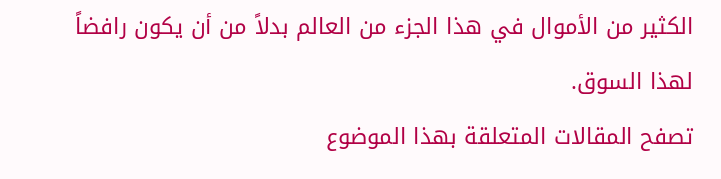الكثير من الأموال في هذا الجزء من العالم بدلاً من أن يكون رافضاً لهذا السوق.
تصفح المقالات المتعلقة بهذا الموضوع